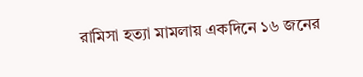রামিসা হত্যা মামলায় একদিনে ১৬ জনের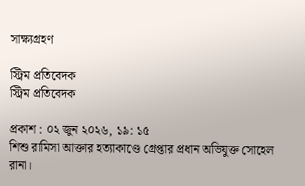সাক্ষ্যগ্রহণ

স্ট্রিম প্রতিবেদক
স্ট্রিম প্রতিবেদক

প্রকাশ : ০২ জুন ২০২৬, ১৯: ১৫
শিশু রামিসা আক্তার হত্যাকাণ্ডে গ্রেপ্তার প্রধান অভিযুক্ত সোহেল রানা।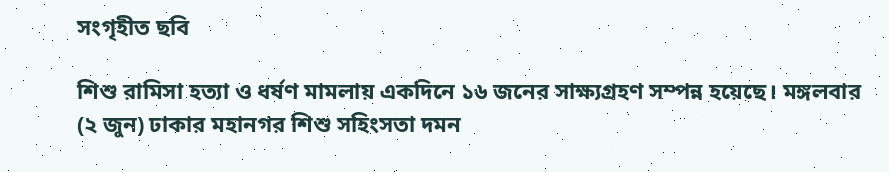সংগৃহীত ছবি

শিশু রামিসা হত্যা ও ধর্ষণ মামলায় একদিনে ১৬ জনের সাক্ষ্যগ্রহণ সম্পন্ন হয়েছে। মঙ্গলবার (২ জুন) ঢাকার মহানগর শিশু সহিংসতা দমন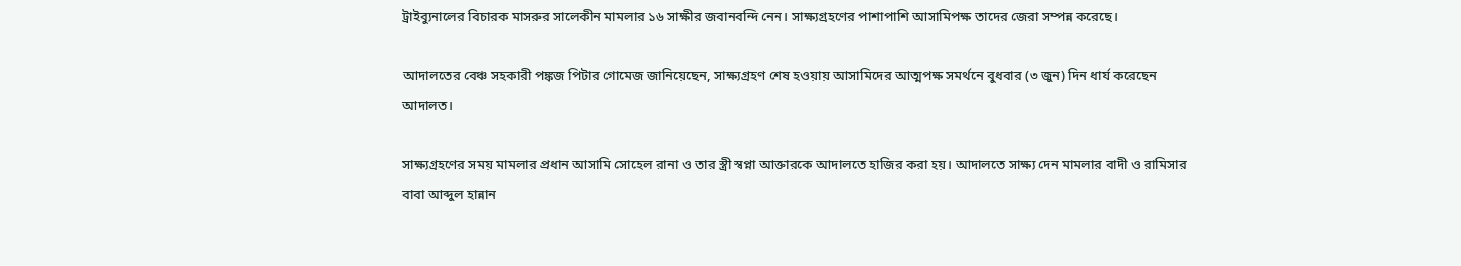ট্রাইব্যুনালের বিচারক মাসরুর সালেকীন মামলার ১৬ সাক্ষীর জবানবন্দি নেন। সাক্ষ্যগ্রহণের পাশাপাশি আসামিপক্ষ তাদের জেরা সম্পন্ন করেছে।

আদালতের বেঞ্চ সহকারী পঙ্কজ পিটার গোমেজ জানিয়েছেন, সাক্ষ্যগ্রহণ শেষ হওয়ায় আসামিদের আত্মপক্ষ সমর্থনে বুধবার (৩ জুন) দিন ধার্য করেছেন আদালত।

সাক্ষ্যগ্রহণের সময় মামলার প্রধান আসামি সোহেল রানা ও তার স্ত্রী স্বপ্না আক্তারকে আদালতে হাজির করা হয়। আদালতে সাক্ষ্য দেন মামলার বাদী ও রামিসার বাবা আব্দুল হান্নান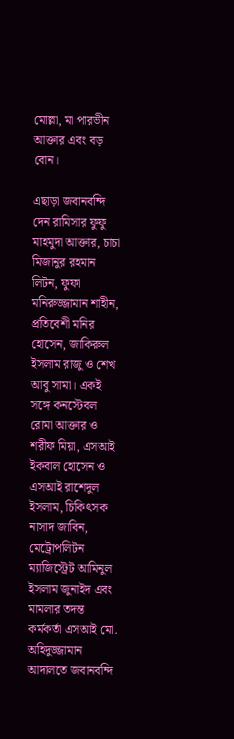মোল্লা, মা পারভীন আক্তার এবং বড় বোন।

এছাড়া জবানবন্দি দেন রামিসার ফুফু মাহমুদা আক্তার, চাচা মিজানুর রহমান লিটন, ফুফা মনিরুজ্জামান শাহীন, প্রতিবেশী মনির হোসেন, জাকিরুল ইসলাম রাজু ও শেখ আবু সামা। একই সঙ্গে কনস্টেবল রোমা আক্তার ও শরীফ মিয়া, এসআই ইকবাল হোসেন ও এসআই রাশেদুল ইসলাম, চিকিৎসক নাসাদ জাবিন, মেট্রোপলিটন ম্যাজিস্ট্রেট আমিনুল ইসলাম জুনাইদ এবং মামলার তদন্ত কর্মকর্তা এসআই মো. অহিদুজ্জামান আদালতে জবানবন্দি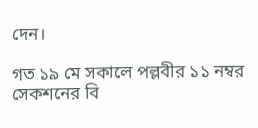দেন।

গত ১৯ মে সকালে পল্লবীর ১১ নম্বর সেকশনের বি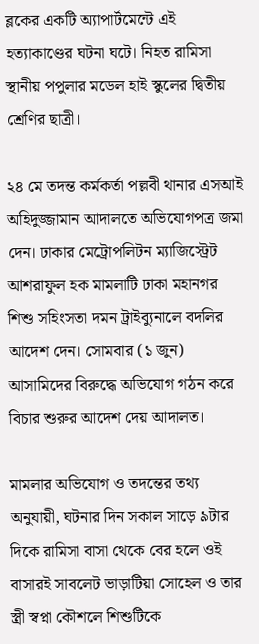ব্লকের একটি অ্যাপার্টমেন্টে এই হত্যাকাণ্ডের ঘটনা ঘটে। নিহত রামিসা স্থানীয় পপুলার মডেল হাই স্কুলের দ্বিতীয় শ্রেণির ছাত্রী।

২৪ মে তদন্ত কর্মকর্তা পল্লবী থানার এসআই অহিদুজ্জামান আদালতে অভিযোগপত্র জমা দেন। ঢাকার মেট্রোপলিটন ম্যাজিস্ট্রেট আশরাফুল হক মামলাটি ঢাকা মহানগর শিশু সহিংসতা দমন ট্রাইব্যুনালে বদলির আদেশ দেন। সোমবার (১ জুন) আসামিদের বিরুদ্ধে অভিযোগ গঠন করে বিচার শুরুর আদেশ দেয় আদালত।

মামলার অভিযোগ ও তদন্তের তথ্য অনুযায়ী, ঘটনার দিন সকাল সাড়ে ৯টার দিকে রামিসা বাসা থেকে বের হলে ওই বাসারই সাবলেট ভাড়াটিয়া সোহেল ও তার স্ত্রী স্বপ্না কৌশলে শিশুটিকে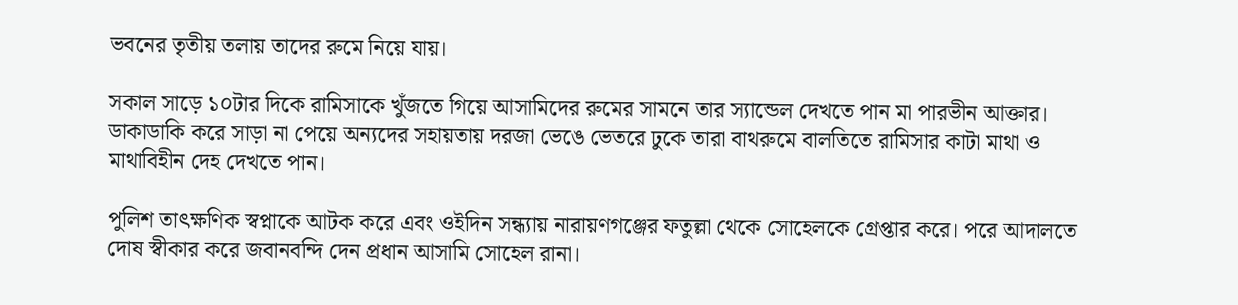ভবনের তৃতীয় তলায় তাদের রুমে নিয়ে যায়।

সকাল সাড়ে ১০টার দিকে রামিসাকে খুঁজতে গিয়ে আসামিদের রুমের সামনে তার স্যান্ডেল দেখতে পান মা পারভীন আক্তার। ডাকাডাকি করে সাড়া না পেয়ে অন্যদের সহায়তায় দরজা ভেঙে ভেতরে ঢুকে তারা বাথরুমে বালতিতে রামিসার কাটা মাথা ও মাথাবিহীন দেহ দেখতে পান।

পুলিশ তাৎক্ষণিক স্বপ্নাকে আটক করে এবং ওইদিন সন্ধ্যায় নারায়ণগঞ্জের ফতুল্লা থেকে সোহেলকে গ্রেপ্তার করে। পরে আদালতে দোষ স্বীকার করে জবানবন্দি দেন প্রধান আসামি সোহেল রানা।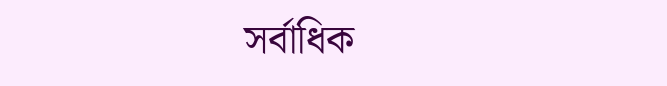সর্বাধিক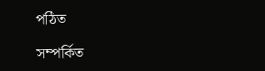পঠিত

সম্পর্কিত